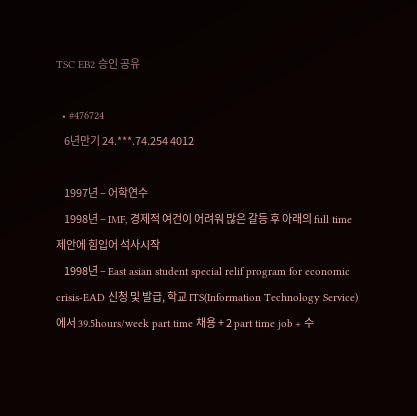TSC EB2 승인 공유

  • #476724
    6년만기 24.***.74.254 4012

    1997년 – 어학연수
    1998년 – IMF, 경제적 여건이 어려워 많은 갈등 후 아래의 full time 제안에 힘입어 석사시작
    1998년 – East asian student special relif program for economic crisis-EAD 신청 및 발급, 학교 ITS(Information Technology Service)에서 39.5hours/week part time 채용 + 2 part time job + 수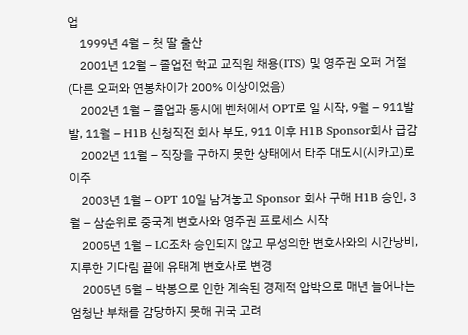업
    1999년 4월 – 첫 딸 출산
    2001년 12월 – 졸업전 학교 교직원 채용(ITS) 및 영주권 오퍼 거절 (다른 오퍼와 연봉차이가 200% 이상이었음)
    2002년 1월 – 졸업과 동시에 벤처에서 OPT로 일 시작, 9월 – 911발발, 11월 – H1B 신청직전 회사 부도, 911 이후 H1B Sponsor회사 급감
    2002년 11월 – 직장을 구하지 못한 상태에서 타주 대도시(시카고)로 이주
    2003년 1월 – OPT 10일 남겨놓고 Sponsor 회사 구해 H1B 승인, 3월 – 삼순위로 중국계 변호사와 영주권 프로세스 시작
    2005년 1월 – LC조차 승인되지 않고 무성의한 변호사와의 시간낭비, 지루한 기다림 끝에 유태계 변호사로 변경
    2005년 5월 – 박봉으로 인한 계속된 경제적 압박으로 매년 늘어나는 엄청난 부채를 감당하지 못해 귀국 고려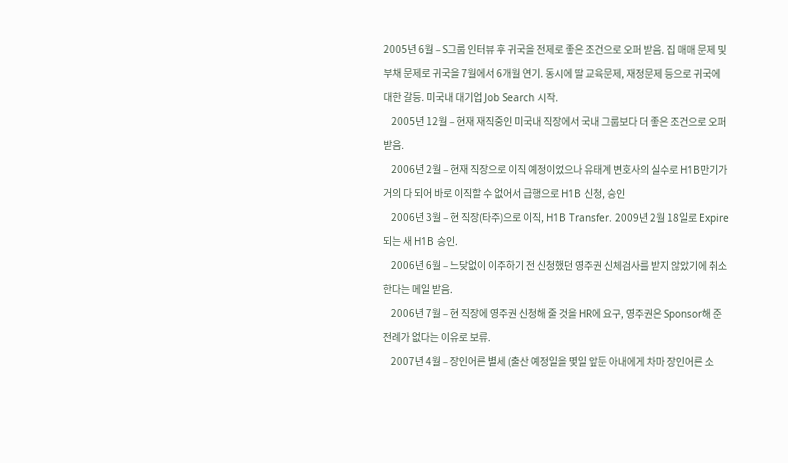2005년 6월 – S그룹 인터뷰 후 귀국을 전제로 좋은 조건으로 오퍼 받음. 집 매매 문제 및 부채 문제로 귀국을 7월에서 6개월 연기. 동시에 딸 교육문제, 재정문제 등으로 귀국에 대한 갈등. 미국내 대기업 Job Search 시작.
    2005년 12월 – 현재 재직중인 미국내 직장에서 국내 그룹보다 더 좋은 조건으로 오퍼 받음.
    2006년 2월 – 현재 직장으로 이직 예정이었으나 유태계 변호사의 실수로 H1B만기가 거의 다 되어 바로 이직할 수 없어서 급행으로 H1B 신청, 승인
    2006년 3월 – 현 직장(타주)으로 이직, H1B Transfer. 2009년 2월 18일로 Expire되는 새 H1B 승인.
    2006년 6월 – 느닺없이 이주하기 전 신청했던 영주권 신체검사를 받지 않았기에 취소한다는 메일 받음.
    2006년 7월 – 현 직장에 영주권 신청해 줄 것을 HR에 요구, 영주권은 Sponsor해 준 전례가 없다는 이유로 보류.
    2007년 4월 – 장인어른 별세 (출산 예정일을 몇일 앞둔 아내에게 차마 장인어른 소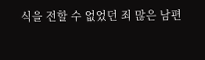식을 전할 수 없었던 죄 많은 남편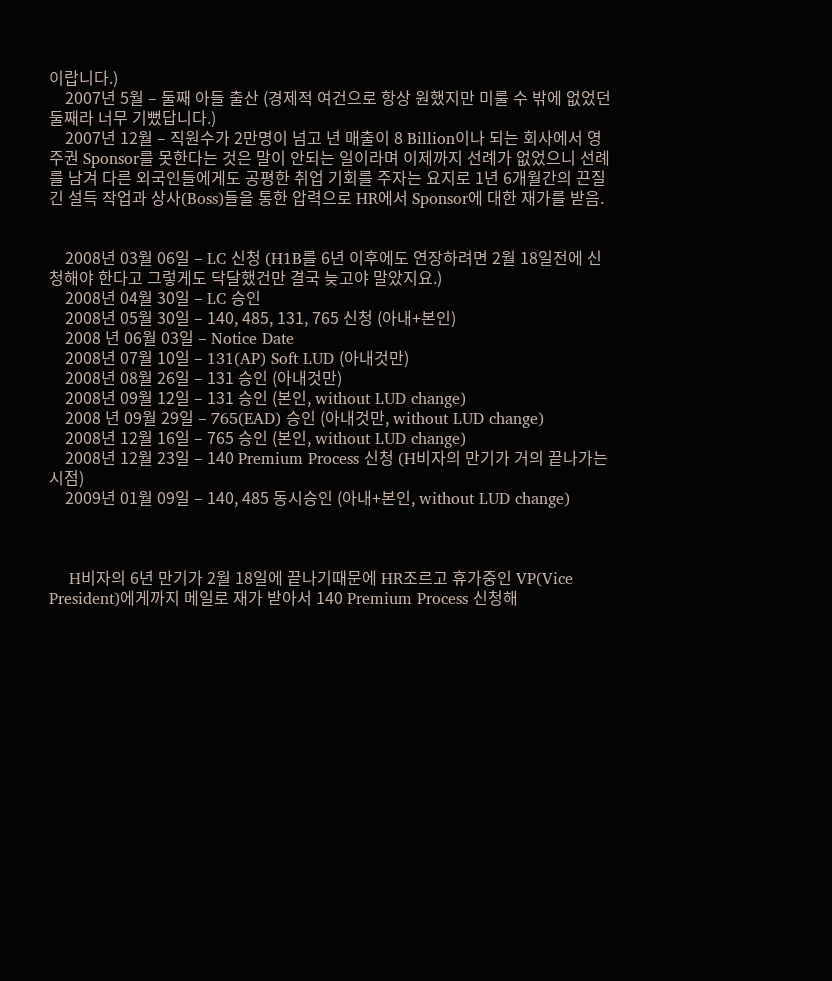이랍니다.)
    2007년 5월 – 둘째 아들 출산 (경제적 여건으로 항상 원했지만 미룰 수 밖에 없었던 둘째라 너무 기뻤답니다.)
    2007년 12월 – 직원수가 2만명이 넘고 년 매출이 8 Billion이나 되는 회사에서 영주권 Sponsor를 못한다는 것은 말이 안되는 일이라며 이제까지 선례가 없었으니 선례를 남겨 다른 외국인들에게도 공평한 취업 기회를 주자는 요지로 1년 6개월간의 끈질긴 설득 작업과 상사(Boss)들을 통한 압력으로 HR에서 Sponsor에 대한 재가를 받음.


    2008년 03월 06일 – LC 신청 (H1B를 6년 이후에도 연장하려면 2월 18일전에 신청해야 한다고 그렇게도 닥달했건만 결국 늦고야 말았지요.)
    2008년 04월 30일 – LC 승인
    2008년 05월 30일 – 140, 485, 131, 765 신청 (아내+본인)
    2008 년 06월 03일 – Notice Date
    2008년 07월 10일 – 131(AP) Soft LUD (아내것만)
    2008년 08월 26일 – 131 승인 (아내것만)
    2008년 09월 12일 – 131 승인 (본인, without LUD change)
    2008 년 09월 29일 – 765(EAD) 승인 (아내것만, without LUD change)
    2008년 12월 16일 – 765 승인 (본인, without LUD change)
    2008년 12월 23일 – 140 Premium Process 신청 (H비자의 만기가 거의 끝나가는 시점)
    2009년 01월 09일 – 140, 485 동시승인 (아내+본인, without LUD change)



    H비자의 6년 만기가 2월 18일에 끝나기때문에 HR조르고 휴가중인 VP(Vice President)에게까지 메일로 재가 받아서 140 Premium Process 신청해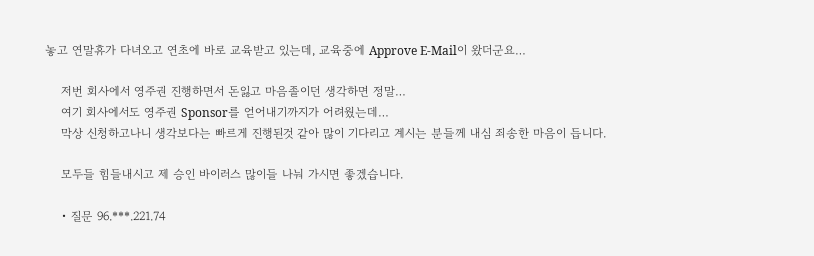놓고 연말휴가 다녀오고 연초에 바로 교육받고 있는데, 교육중에 Approve E-Mail이 왔더군요…

    저번 회사에서 영주권 진행하면서 돈잃고 마음졸이던 생각하면 정말…
    여기 회사에서도 영주권 Sponsor를 얻어내기까지가 어려웠는데…
    막상 신청하고나니 생각보다는 빠르게 진행된것 같아 많이 기다리고 계시는 분들께 내심 죄송한 마음이 듭니다.

    모두들 힘들내시고 제 승인 바이러스 많이들 나눠 가시면 좋겠습니다.

    • 질문 96.***.221.74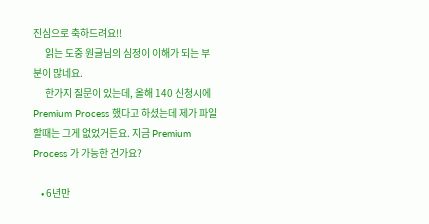진심으로 축하드려요!!
      읽는 도중 원글님의 심정이 이해가 되는 부분이 많네요.
      한가지 질문이 있는데, 올해 140 신청시에 Premium Process 했다고 하셨는데 제가 파일할때는 그게 없었거든요. 지금 Premium Process 가 가능한 건가요?

    • 6년만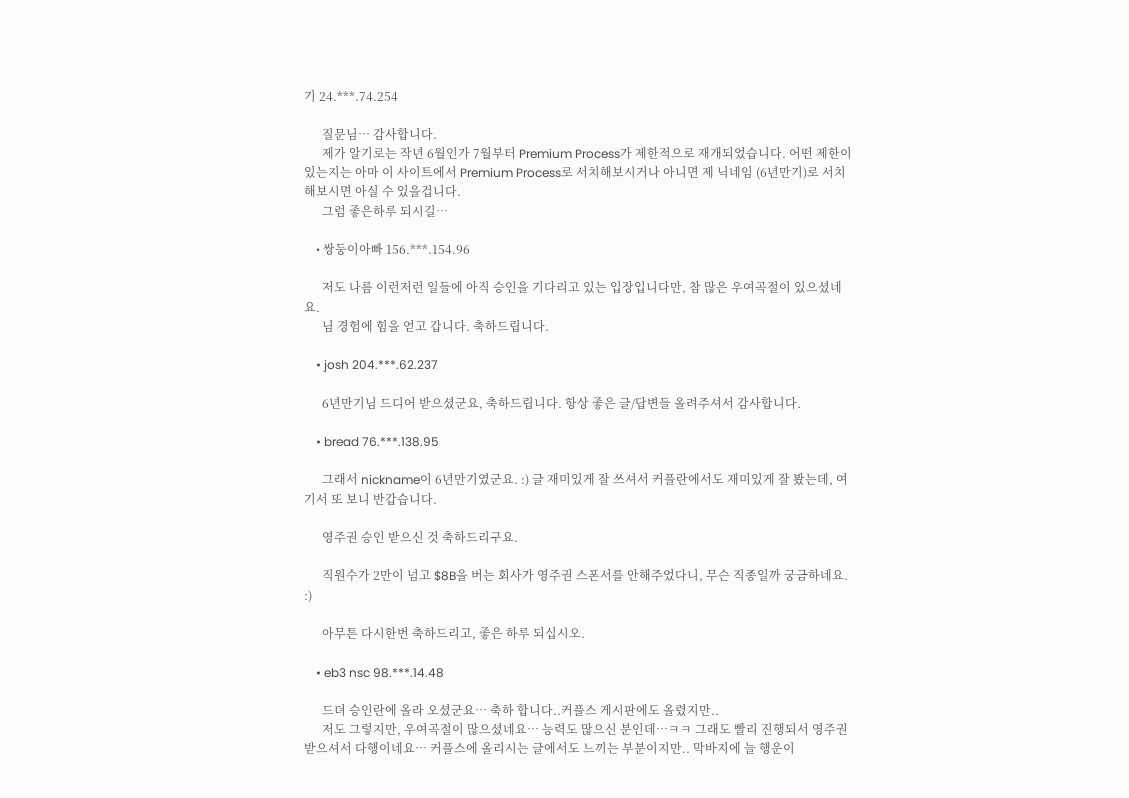기 24.***.74.254

      질문님… 감사합니다.
      제가 알기로는 작년 6월인가 7월부터 Premium Process가 제한적으로 재개되었습니다. 어떤 제한이 있는지는 아마 이 사이트에서 Premium Process로 서치해보시거나 아니면 제 닉네임 (6년만기)로 서치해보시면 아실 수 있을겁니다.
      그럼 좋은하루 되시길…

    • 쌍둥이아빠 156.***.154.96

      저도 나름 이런저런 일들에 아직 승인을 기다리고 있는 입장입니다만, 참 많은 우여곡절이 있으셨네요.
      님 경험에 힘을 얻고 갑니다. 축하드립니다.

    • josh 204.***.62.237

      6년만기님 드디어 받으셨군요, 축하드립니다. 항상 좋은 글/답변들 올려주셔서 감사합니다.

    • bread 76.***.138.95

      그래서 nickname이 6년만기였군요. :) 글 재미있게 잘 쓰셔서 커플란에서도 재미있게 잘 봤는데, 여기서 또 보니 반갑습니다.

      영주권 승인 받으신 것 축하드리구요.

      직원수가 2만이 넘고 $8B을 버는 회사가 영주권 스폰서를 안해주었다니, 무슨 직종일까 궁금하네요. :)

      아무튼 다시한번 축하드리고, 좋은 하루 되십시오.

    • eb3 nsc 98.***.14.48

      드뎌 승인란에 올라 오셨군요… 축하 합니다..커플스 게시판에도 올렸지만..
      저도 그렇지만, 우여곡절이 많으셨네요… 능력도 많으신 분인데…ㅋㅋ 그래도 빨리 진행되서 영주권 받으셔서 다행이네요… 커플스에 올리시는 글에서도 느끼는 부분이지만.. 막바지에 늘 행운이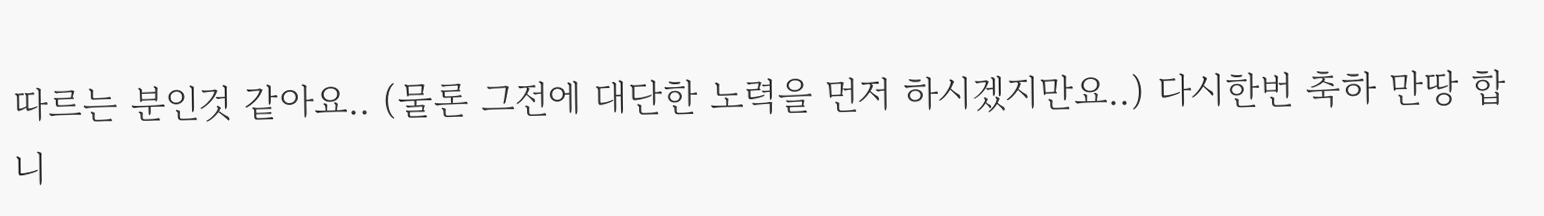따르는 분인것 같아요.. (물론 그전에 대단한 노력을 먼저 하시겠지만요..) 다시한번 축하 만땅 합니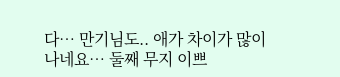다… 만기님도.. 애가 차이가 많이 나네요… 둘째 무지 이쁘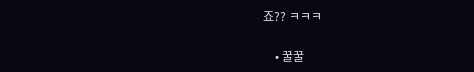죠?? ㅋㅋㅋ

    • 꿀꿀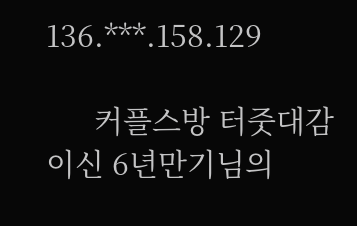136.***.158.129

      커플스방 터줏대감이신 6년만기님의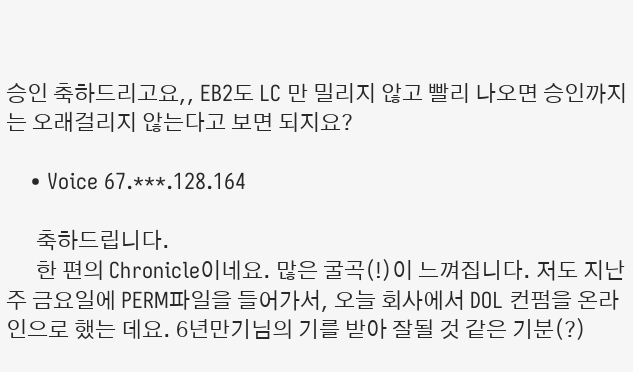승인 축하드리고요,, EB2도 LC 만 밀리지 않고 빨리 나오면 승인까지는 오래걸리지 않는다고 보면 되지요?

    • Voice 67.***.128.164

      축하드립니다.
      한 편의 Chronicle이네요. 많은 굴곡(!)이 느껴집니다. 저도 지난 주 금요일에 PERM파일을 들어가서, 오늘 회사에서 DOL 컨펌을 온라인으로 했는 데요. 6년만기님의 기를 받아 잘될 것 같은 기분(?)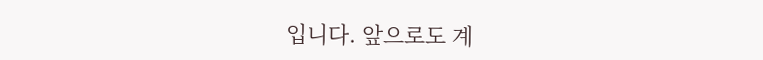입니다. 앞으로도 계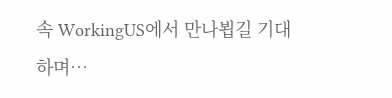속 WorkingUS에서 만나뵙길 기대하며…